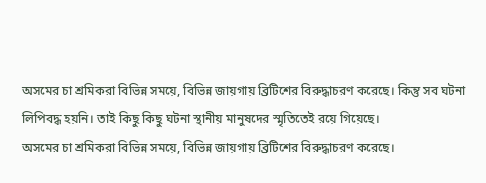অসমের চা শ্রমিকরা বিভিন্ন সময়ে, বিভিন্ন জায়গায় ব্রিটিশের বিরুদ্ধাচরণ করেছে। কিন্তু সব ঘটনা লিপিবদ্ধ হয়নি। তাই কিছু কিছু ঘটনা স্থানীয় মানুষদের স্মৃতিতেই রয়ে গিয়েছে।
অসমের চা শ্রমিকরা বিভিন্ন সময়ে, বিভিন্ন জায়গায় ব্রিটিশের বিরুদ্ধাচরণ করেছে।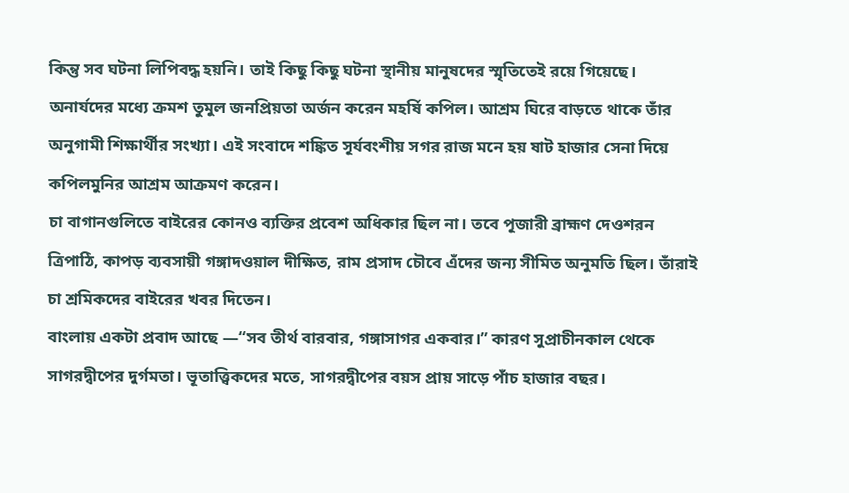কিন্তু সব ঘটনা লিপিবদ্ধ হয়নি। তাই কিছু কিছু ঘটনা স্থানীয় মানুষদের স্মৃতিতেই রয়ে গিয়েছে।
অনার্যদের মধ্যে ক্রমশ তুমুল জনপ্রিয়তা অর্জন করেন মহর্ষি কপিল। আশ্রম ঘিরে বাড়তে থাকে তাঁর অনুগামী শিক্ষার্থীর সংখ্যা। এই সংবাদে শঙ্কিত সূর্যবংশীয় সগর রাজ মনে হয় ষাট হাজার সেনা দিয়ে কপিলমুনির আশ্রম আক্রমণ করেন।
চা বাগানগুলিতে বাইরের কোনও ব্যক্তির প্রবেশ অধিকার ছিল না। তবে পূজারী ব্রাহ্মণ দেওশরন ত্রিপাঠি, কাপড় ব্যবসায়ী গঙ্গাদওয়াল দীক্ষিত, রাম প্রসাদ চৌবে এঁদের জন্য সীমিত অনুমতি ছিল। তাঁরাই চা শ্রমিকদের বাইরের খবর দিতেন।
বাংলায় একটা প্রবাদ আছে —“সব তীর্থ বারবার, গঙ্গাসাগর একবার।” কারণ সুপ্রাচীনকাল থেকে সাগরদ্বীপের দুর্গমতা। ভূতাত্ত্বিকদের মতে, সাগরদ্বীপের বয়স প্রায় সাড়ে পাঁচ হাজার বছর।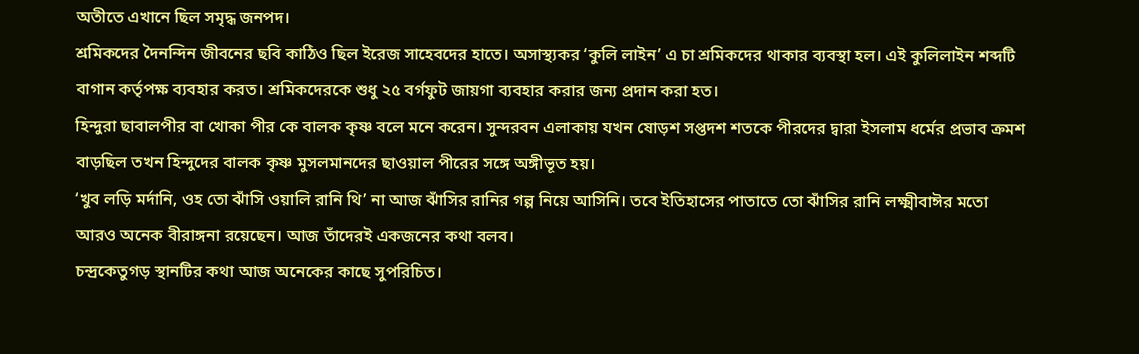অতীতে এখানে ছিল সমৃদ্ধ জনপদ।
শ্রমিকদের দৈনন্দিন জীবনের ছবি কাঠিও ছিল ইরেজ সাহেবদের হাতে। অসাস্থ্যকর ‘কুলি লাইন’ এ চা শ্রমিকদের থাকার ব্যবস্থা হল। এই কুলিলাইন শব্দটি বাগান কর্তৃপক্ষ ব্যবহার করত। শ্রমিকদেরকে শুধু ২৫ বর্গফুট জায়গা ব্যবহার করার জন্য প্রদান করা হত।
হিন্দুরা ছাবালপীর বা খোকা পীর কে বালক কৃষ্ণ বলে মনে করেন। সুন্দরবন এলাকায় যখন ষোড়শ সপ্তদশ শতকে পীরদের দ্বারা ইসলাম ধর্মের প্রভাব ক্রমশ বাড়ছিল তখন হিন্দুদের বালক কৃষ্ণ মুসলমানদের ছাওয়াল পীরের সঙ্গে অঙ্গীভূত হয়।
‘খুব লড়ি মর্দানি, ওহ তো ঝাঁসি ওয়ালি রানি থি’ না আজ ঝাঁসির রানির গল্প নিয়ে আসিনি। তবে ইতিহাসের পাতাতে তো ঝাঁসির রানি লক্ষ্মীবাঈর মতো আরও অনেক বীরাঙ্গনা রয়েছেন। আজ তাঁদেরই একজনের কথা বলব।
চন্দ্রকেতুগড় স্থানটির কথা আজ অনেকের কাছে সুপরিচিত।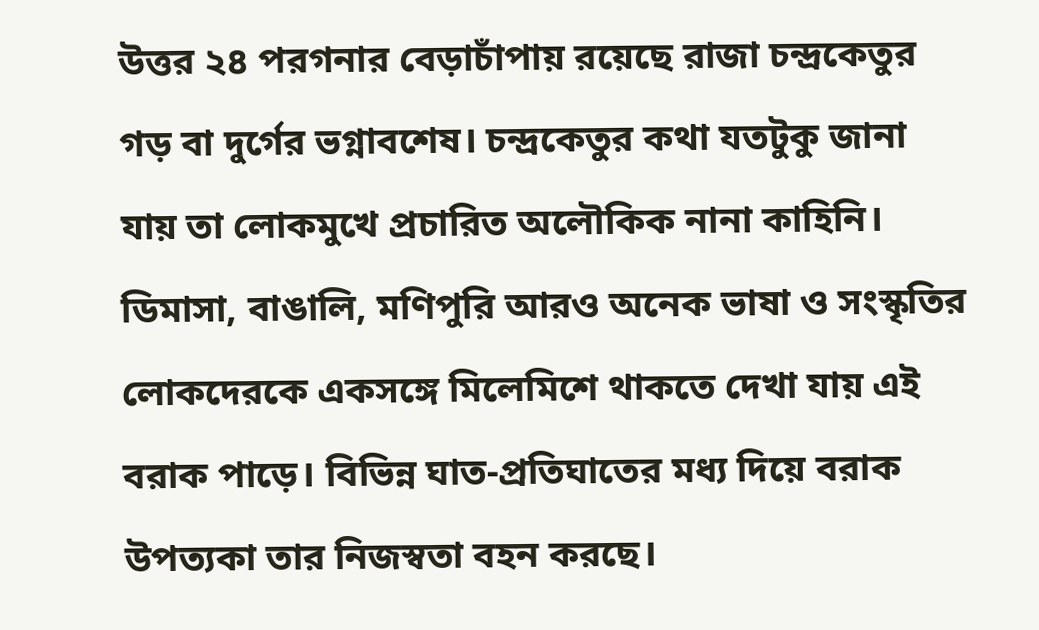উত্তর ২৪ পরগনার বেড়াচাঁপায় রয়েছে রাজা চন্দ্রকেতুর গড় বা দুর্গের ভগ্নাবশেষ। চন্দ্রকেতুর কথা যতটুকু জানা যায় তা লোকমুখে প্রচারিত অলৌকিক নানা কাহিনি।
ডিমাসা, বাঙালি, মণিপুরি আরও অনেক ভাষা ও সংস্কৃতির লোকদেরকে একসঙ্গে মিলেমিশে থাকতে দেখা যায় এই বরাক পাড়ে। বিভিন্ন ঘাত-প্রতিঘাতের মধ্য দিয়ে বরাক উপত্যকা তার নিজস্বতা বহন করছে।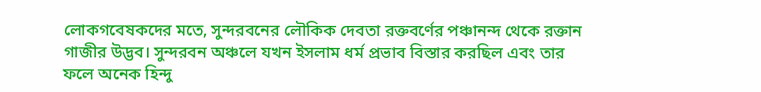লোকগবেষকদের মতে, সুন্দরবনের লৌকিক দেবতা রক্তবর্ণের পঞ্চানন্দ থেকে রক্তান গাজীর উদ্ভব। সুন্দরবন অঞ্চলে যখন ইসলাম ধর্ম প্রভাব বিস্তার করছিল এবং তার ফলে অনেক হিন্দু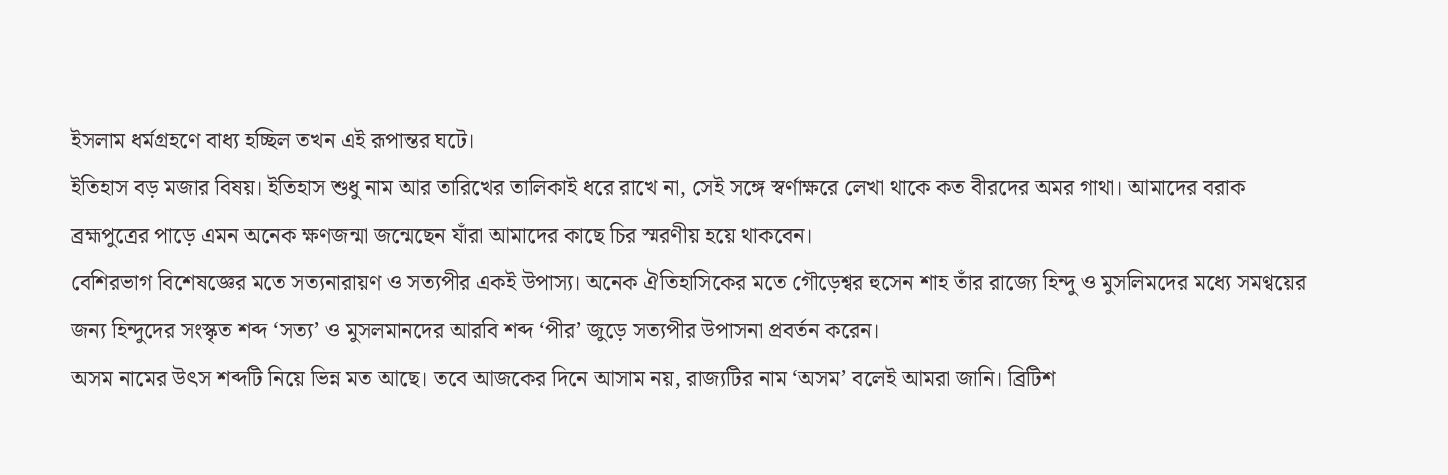ইসলাম ধর্মগ্রহণে বাধ্য হচ্ছিল তখন এই রূপান্তর ঘটে।
ইতিহাস বড় মজার বিষয়। ইতিহাস শুধু নাম আর তারিখের তালিকাই ধরে রাখে না, সেই সঙ্গে স্বর্ণাক্ষরে লেখা থাকে কত বীরদের অমর গাথা। আমাদের বরাক ব্রহ্মপুত্রের পাড়ে এমন অনেক ক্ষণজন্মা জন্মেছেন যাঁরা আমাদের কাছে চির স্মরণীয় হয়ে থাকবেন।
বেশিরভাগ বিশেষজ্ঞের মতে সত্যনারায়ণ ও সত্যপীর একই উপাস্য। অনেক ঐতিহাসিকের মতে গৌড়েশ্বর হুসেন শাহ তাঁর রাজ্যে হিন্দু ও মুসলিমদের মধ্যে সমণ্বয়ের জন্য হিন্দুদের সংস্কৃত শব্দ ‘সত্য’ ও মুসলমানদের আরবি শব্দ ‘পীর’ জুড়ে সত্যপীর উপাসনা প্রবর্তন করেন।
অসম নামের উৎস শব্দটি নিয়ে ভিন্ন মত আছে। তবে আজকের দিনে আসাম নয়, রাজ্যটির নাম ‘অসম’ বলেই আমরা জানি। ব্রিটিশ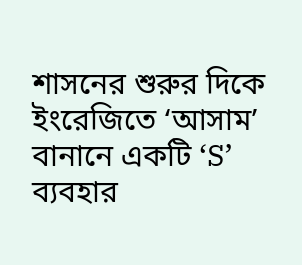শাসনের শুরুর দিকে ইংরেজিতে ‘আসাম’ বানানে একটি ‘S’ ব্যবহার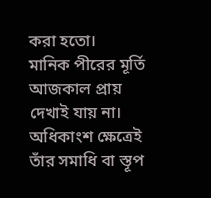করা হতো।
মানিক পীরের মূর্তি আজকাল প্রায় দেখাই যায় না। অধিকাংশ ক্ষেত্রেই তাঁর সমাধি বা স্তূপ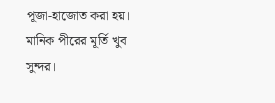পূজা-হাজোত করা হয়। মানিক পীরের মূর্তি খুব সুন্দর।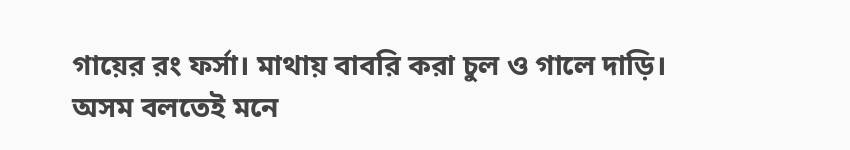গায়ের রং ফর্সা। মাথায় বাবরি করা চুল ও গালে দাড়ি।
অসম বলতেই মনে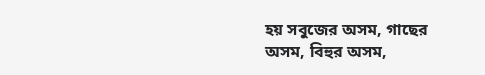হয় সবুজের অসম, গাছের অসম, বিহুর অসম,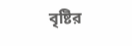বৃষ্টির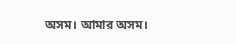অসম। আমার অসম।